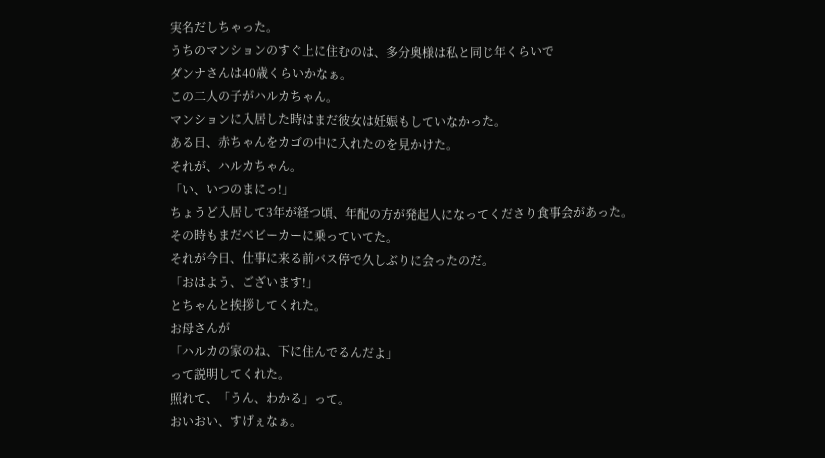実名だしちゃった。
うちのマンションのすぐ上に住むのは、多分奥様は私と同じ年くらいで
ダンナさんは40歳くらいかなぁ。
この二人の子がハルカちゃん。
マンションに入居した時はまだ彼女は妊娠もしていなかった。
ある日、赤ちゃんをカゴの中に入れたのを見かけた。
それが、ハルカちゃん。
「い、いつのまにっ!」
ちょうど入居して3年が経つ頃、年配の方が発起人になってくださり食事会があった。
その時もまだベビーカーに乗っていてた。
それが今日、仕事に来る前バス停で久しぶりに会ったのだ。
「おはよう、ございます!」
とちゃんと挨拶してくれた。
お母さんが
「ハルカの家のね、下に住んでるんだよ」
って説明してくれた。
照れて、「うん、わかる」って。
おいおい、すげぇなぁ。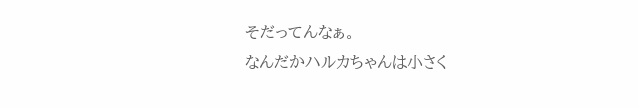そだってんなぁ。
なんだかハルカちゃんは小さく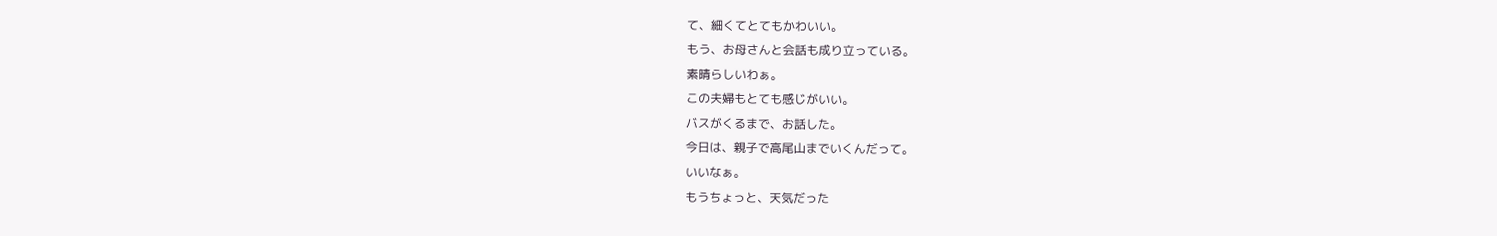て、細くてとてもかわいい。
もう、お母さんと会話も成り立っている。
素晴らしいわぁ。
この夫婦もとても感じがいい。
バスがくるまで、お話した。
今日は、親子で高尾山までいくんだって。
いいなぁ。
もうちょっと、天気だった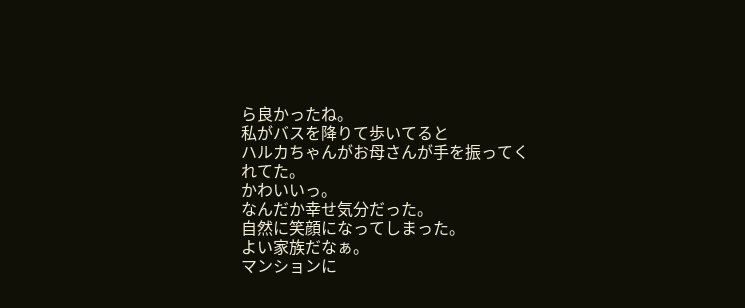ら良かったね。
私がバスを降りて歩いてると
ハルカちゃんがお母さんが手を振ってくれてた。
かわいいっ。
なんだか幸せ気分だった。
自然に笑顔になってしまった。
よい家族だなぁ。
マンションに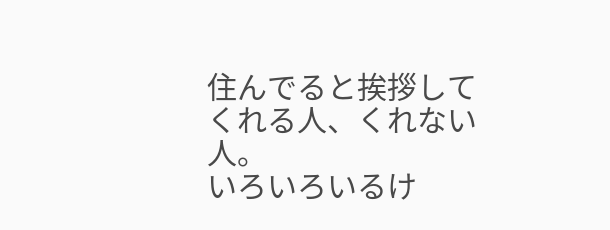住んでると挨拶してくれる人、くれない人。
いろいろいるけ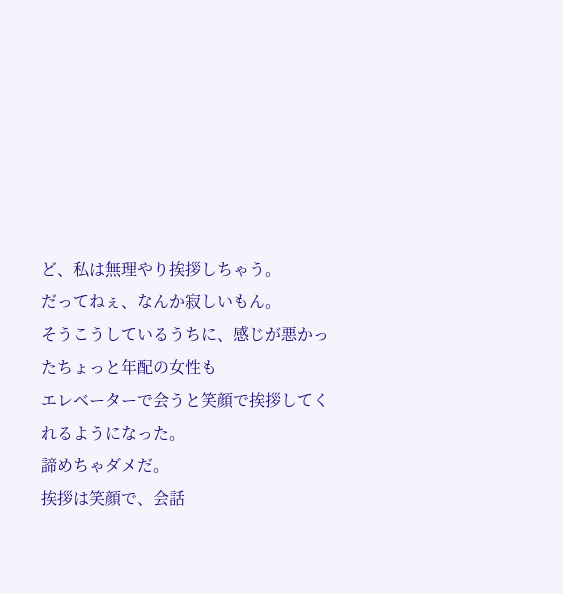ど、私は無理やり挨拶しちゃう。
だってねぇ、なんか寂しいもん。
そうこうしているうちに、感じが悪かったちょっと年配の女性も
エレベーターで会うと笑顔で挨拶してくれるようになった。
諦めちゃダメだ。
挨拶は笑顔で、会話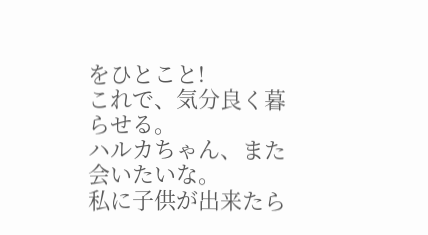をひとこと!
これで、気分良く暮らせる。
ハルカちゃん、また会いたいな。
私に子供が出来たら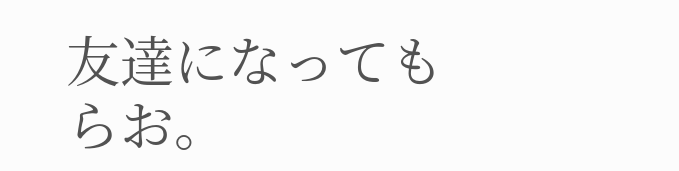友達になってもらお。